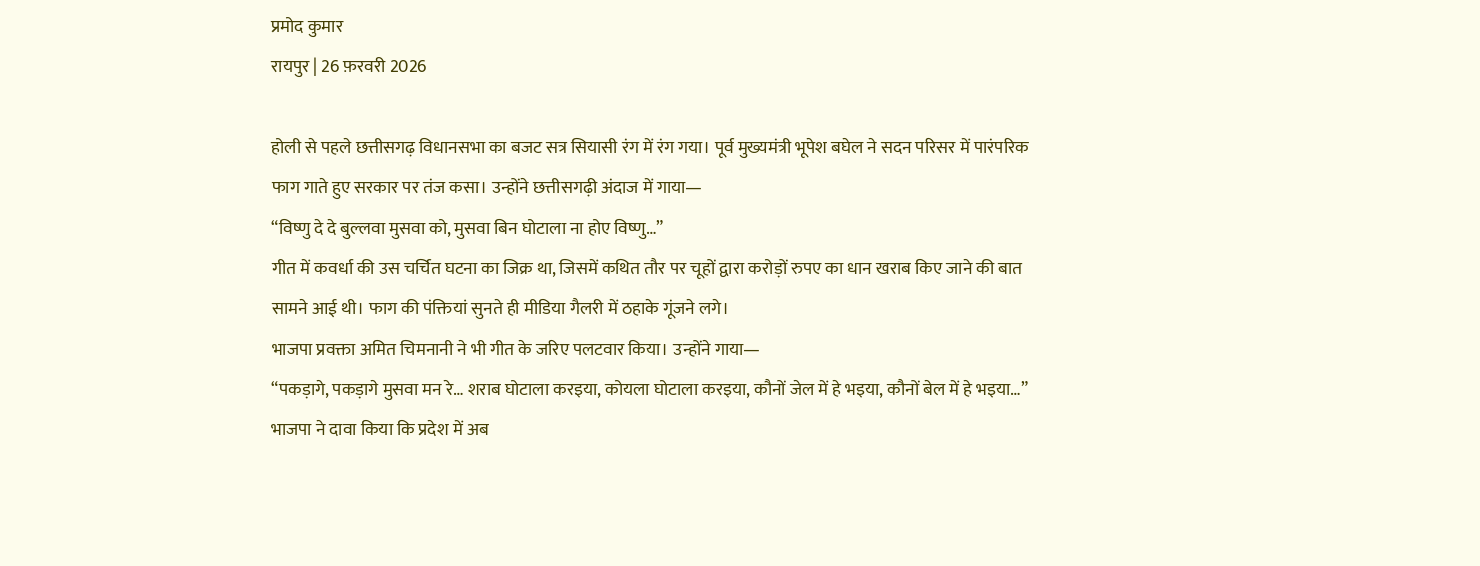प्रमोद कुमार
रायपुर | 26 फ़रवरी 2026

होली से पहले छत्तीसगढ़ विधानसभा का बजट सत्र सियासी रंग में रंग गया। पूर्व मुख्यमंत्री भूपेश बघेल ने सदन परिसर में पारंपरिक फाग गाते हुए सरकार पर तंज कसा। उन्होंने छत्तीसगढ़ी अंदाज में गाया—
“विष्णु दे दे बुल्लवा मुसवा को, मुसवा बिन घोटाला ना होए विष्णु…”
गीत में कवर्धा की उस चर्चित घटना का जिक्र था, जिसमें कथित तौर पर चूहों द्वारा करोड़ों रुपए का धान खराब किए जाने की बात सामने आई थी। फाग की पंक्तियां सुनते ही मीडिया गैलरी में ठहाके गूंजने लगे।
भाजपा प्रवक्ता अमित चिमनानी ने भी गीत के जरिए पलटवार किया। उन्होंने गाया—
“पकड़ागे, पकड़ागे मुसवा मन रे… शराब घोटाला करइया, कोयला घोटाला करइया, कौनों जेल में हे भइया, कौनों बेल में हे भइया…”
भाजपा ने दावा किया कि प्रदेश में अब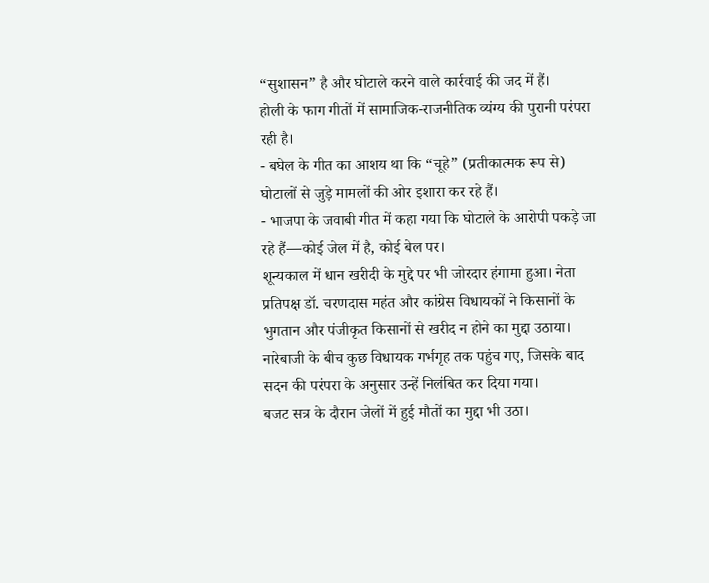“सुशासन” है और घोटाले करने वाले कार्रवाई की जद में हैं।
होली के फाग गीतों में सामाजिक-राजनीतिक व्यंग्य की पुरानी परंपरा रही है।
- बघेल के गीत का आशय था कि “चूहे” (प्रतीकात्मक रूप से) घोटालों से जुड़े मामलों की ओर इशारा कर रहे हैं।
- भाजपा के जवाबी गीत में कहा गया कि घोटाले के आरोपी पकड़े जा रहे हैं—कोई जेल में है, कोई बेल पर।
शून्यकाल में धान खरीदी के मुद्दे पर भी जोरदार हंगामा हुआ। नेता प्रतिपक्ष डॉ. चरणदास महंत और कांग्रेस विधायकों ने किसानों के भुगतान और पंजीकृत किसानों से खरीद न होने का मुद्दा उठाया। नारेबाजी के बीच कुछ विधायक गर्भगृह तक पहुंच गए, जिसके बाद सदन की परंपरा के अनुसार उन्हें निलंबित कर दिया गया।
बजट सत्र के दौरान जेलों में हुई मौतों का मुद्दा भी उठा।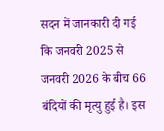सदन में जानकारी दी गई कि जनवरी 2025 से जनवरी 2026 के बीच 66 बंदियों की मृत्यु हुई है। इस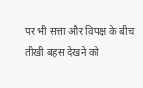पर भी सत्ता और विपक्ष के बीच तीखी बहस देखने को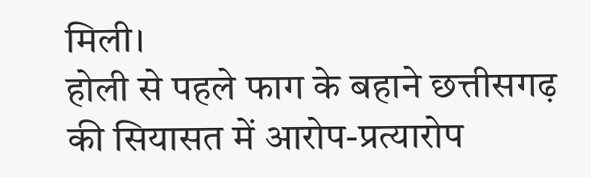मिली।
होली से पहले फाग के बहाने छत्तीसगढ़ की सियासत में आरोप-प्रत्यारोप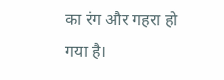का रंग और गहरा हो गया है।